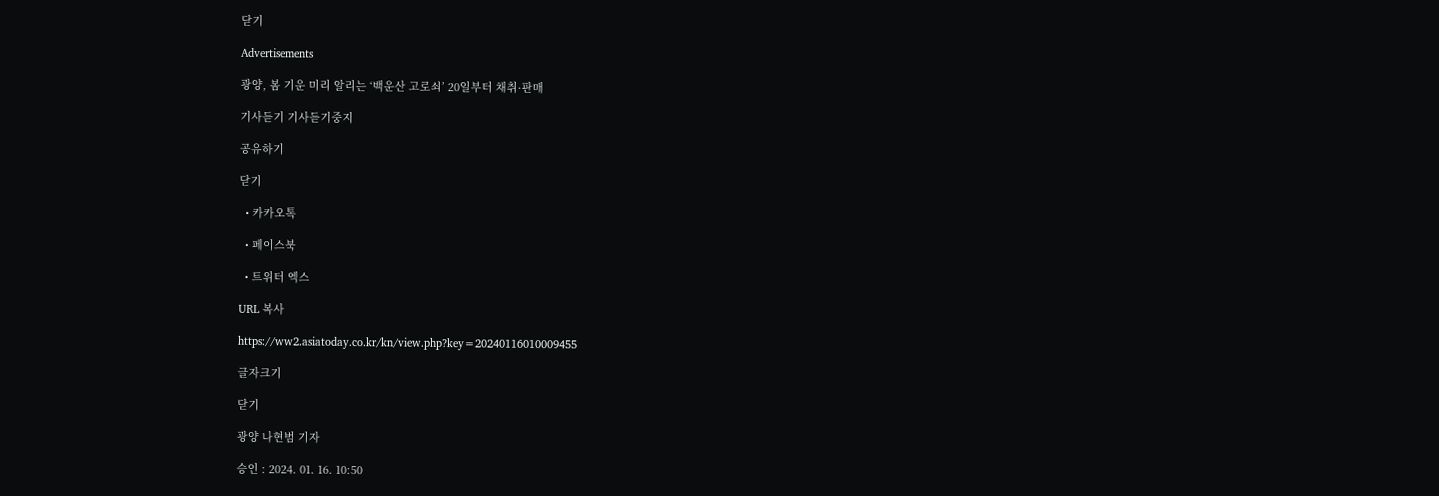닫기

Advertisements

광양, 봄 기운 미리 알리는 ‘백운산 고로쇠’ 20일부터 채취·판매

기사듣기 기사듣기중지

공유하기

닫기

  • 카카오톡

  • 페이스북

  • 트위터 엑스

URL 복사

https://ww2.asiatoday.co.kr/kn/view.php?key=20240116010009455

글자크기

닫기

광양 나현범 기자

승인 : 2024. 01. 16. 10:50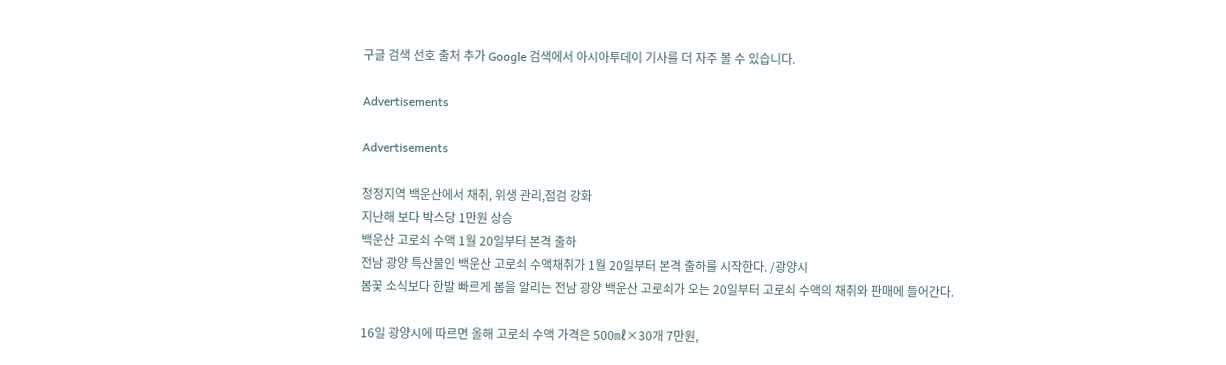구글 검색 선호 출처 추가 Google 검색에서 아시아투데이 기사를 더 자주 볼 수 있습니다.

Advertisements

Advertisements

청정지역 백운산에서 채취, 위생 관리,점검 강화
지난해 보다 박스당 1만원 상승
백운산 고로쇠 수액 1월 20일부터 본격 출하
전남 광양 특산물인 백운산 고로쇠 수액채취가 1월 20일부터 본격 출하를 시작한다. /광양시
봄꽃 소식보다 한발 빠르게 봄을 알리는 전남 광양 백운산 고로쇠가 오는 20일부터 고로쇠 수액의 채취와 판매에 들어간다.

16일 광양시에 따르면 올해 고로쇠 수액 가격은 500㎖×30개 7만원,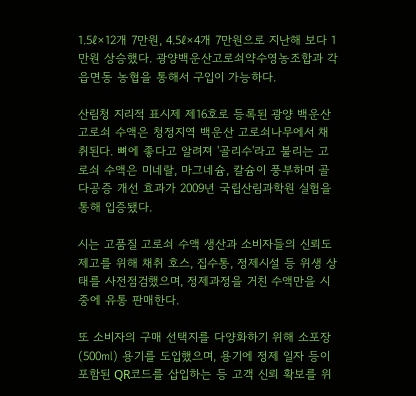1.5ℓ×12개 7만원, 4.5ℓ×4개 7만원으로 지난해 보다 1만원 상승했다. 광양백운산고로쇠약수영농조합과 각 읍면동 농협을 통해서 구입이 가능하다.

산림청 지리적 표시제 제16호로 등록된 광양 백운산 고로쇠 수액은 청정지역 백운산 고로쇠나무에서 채취된다. 뼈에 좋다고 알려져 '골리수'라고 불리는 고로쇠 수액은 미네랄, 마그네슘, 칼슘이 풍부하며 골다공증 개선 효과가 2009년 국립산림과학원 실험을 통해 입증됐다.

시는 고품질 고로쇠 수액 생산과 소비자들의 신뢰도 제고를 위해 채취 호스, 집수통, 정제시설 등 위생 상태를 사전점검했으며, 정제과정을 거친 수액만을 시중에 유통 판매한다.

또 소비자의 구매 선택지를 다양화하기 위해 소포장(500㎖) 용기를 도입했으며, 용기에 정제 일자 등이 포함된 QR코드를 삽입하는 등 고객 신뢰 확보를 위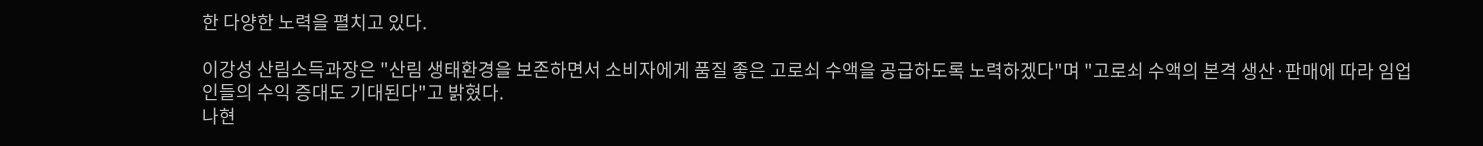한 다양한 노력을 펼치고 있다.

이강성 산림소득과장은 "산림 생태환경을 보존하면서 소비자에게 품질 좋은 고로쇠 수액을 공급하도록 노력하겠다"며 "고로쇠 수액의 본격 생산·판매에 따라 임업인들의 수익 증대도 기대된다"고 밝혔다.
나현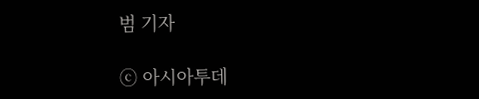범 기자

ⓒ 아시아투데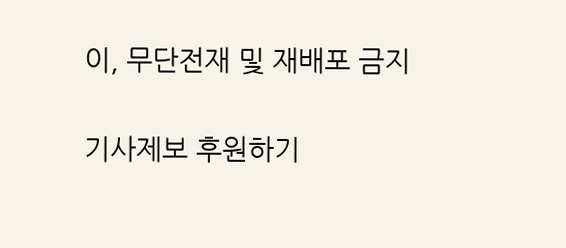이, 무단전재 및 재배포 금지

기사제보 후원하기